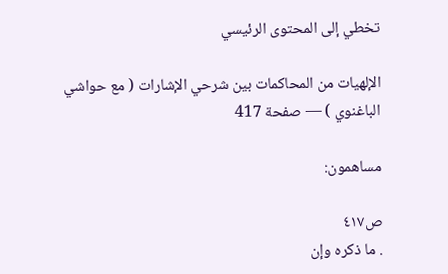تخطي إلى المحتوى الرئيسي

الإلهيات من المحاكمات بين شرحي الإشارات ( مع حواشي الباغنوي ) — صفحة 417

مساهمون:

ص٤١٧
. ما ذكره وإن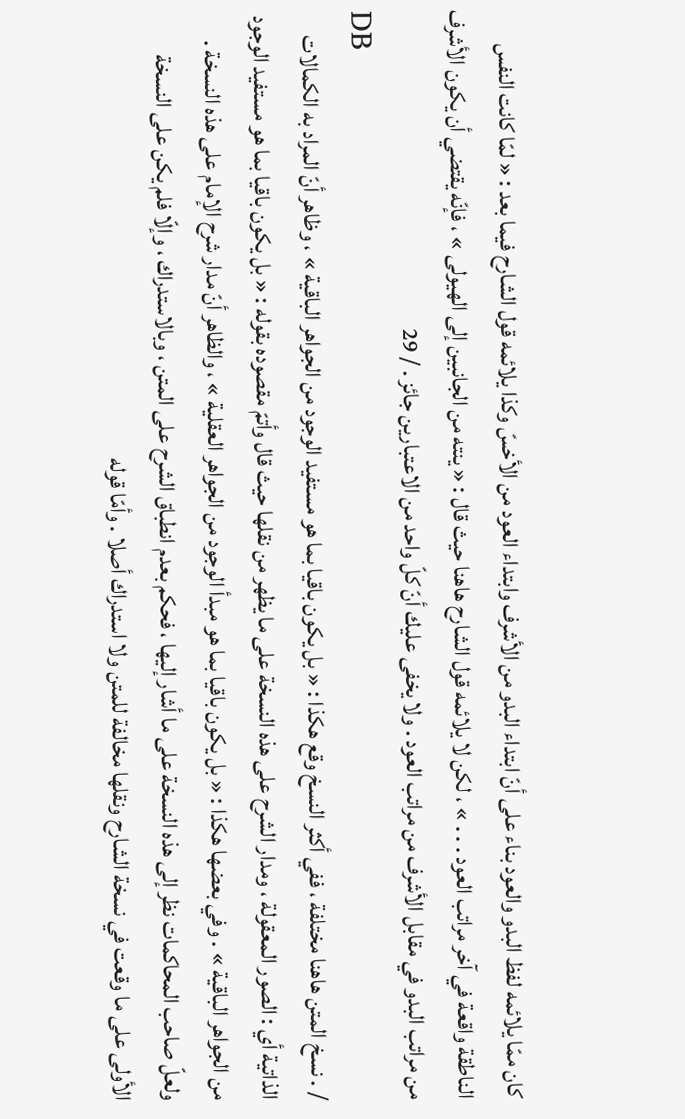كان ممّا يلائمه لفظ البدو والعود بناء على أنّ ابتداء البدو من الأشرف وابتداء العود من الأخسّ وكذا يلائمه قول الشارح فيما بعد : « لمّا كانت النفس الناطقة واقعة في آخر مراتب العود . . . » ، لكن لا يلائمه قول الشارح هاهنا حيث قال : « ينته من الجانبين إلى الهيولى » ، فإنّه يقتضي أن يكون الأشرف من مراتب البدو في مقابل الأشرف من مراتب العود . ولا يخفى عليك أنّ كلّ واحد من الاعتبارين جائز . / 29
DB
/ . نسخ المتن هاهنا مختلفة ، ففي أكثر النسخ وقع هكذا : « بل يكون باقيا بما هو مستفيد الوجود من الجواهر الباقية » ، وظاهر أنّ المراد به الكمالات الذاتية أي : الصور المعقولة ، ومدار الشرح على هذه النسخة على ما يظهر من نقلها حيث قال وأتمّ مقصوده بقوله : « بل يكون باقيا بما هو مستفيد الوجود من الجواهر الباقية » . وفي بعضها هكذا : « بل يكون باقيا بما هو مبدأ الوجود من الجواهر العقلية » ، والظاهر أنّ مدار شرح الإمام على هذه النسخة . ولعلّ صاحب المحاكمات نظر إلى هذه النسخة على ما أشار إليها ، فحكم بعدم انطباق الشرح على المتن ، وبالاستدراك ، وإلّا فلم يكن على النسخة الأولى على ما وقعت في نسخة الشارح ونقلها مخالفة للمتن ولا استدراك أصلا . وأمّا قوله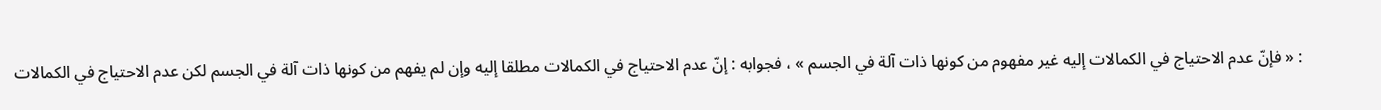: « فإنّ عدم الاحتياج في الكمالات إليه غير مفهوم من كونها ذات آلة في الجسم » ، فجوابه : إنّ عدم الاحتياج في الكمالات مطلقا إليه وإن لم يفهم من كونها ذات آلة في الجسم لكن عدم الاحتياج في الكمالات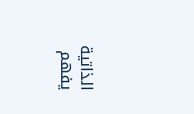الذاتية يفهم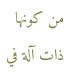من كونها ذات آلة في